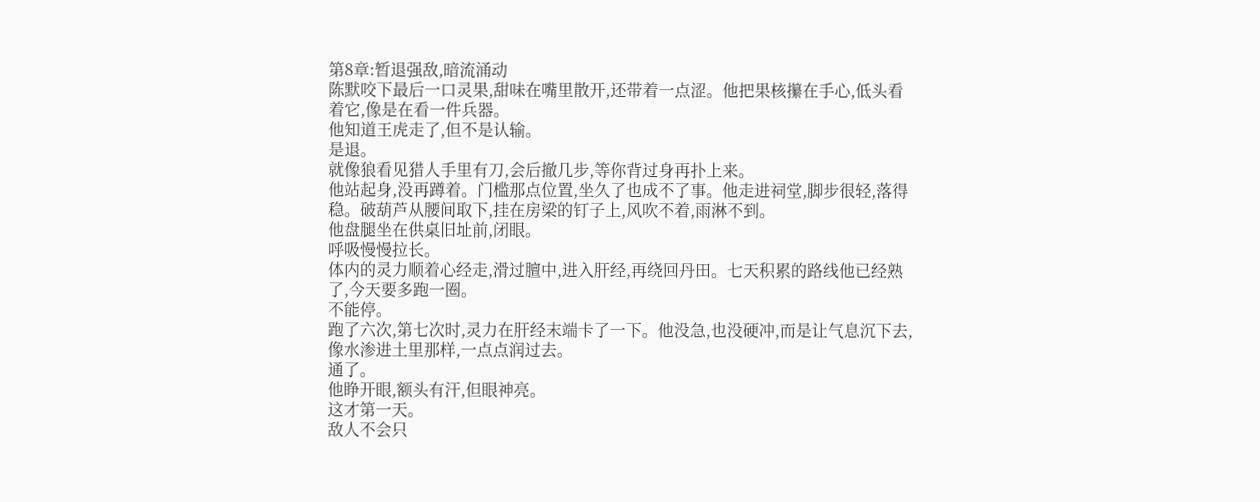第8章:暂退强敌,暗流涌动
陈默咬下最后一口灵果,甜味在嘴里散开,还带着一点涩。他把果核攥在手心,低头看着它,像是在看一件兵器。
他知道王虎走了,但不是认输。
是退。
就像狼看见猎人手里有刀,会后撤几步,等你背过身再扑上来。
他站起身,没再蹲着。门槛那点位置,坐久了也成不了事。他走进祠堂,脚步很轻,落得稳。破葫芦从腰间取下,挂在房梁的钉子上,风吹不着,雨淋不到。
他盘腿坐在供桌旧址前,闭眼。
呼吸慢慢拉长。
体内的灵力顺着心经走,滑过膻中,进入肝经,再绕回丹田。七天积累的路线他已经熟了,今天要多跑一圈。
不能停。
跑了六次,第七次时,灵力在肝经末端卡了一下。他没急,也没硬冲,而是让气息沉下去,像水渗进土里那样,一点点润过去。
通了。
他睁开眼,额头有汗,但眼神亮。
这才第一天。
敌人不会只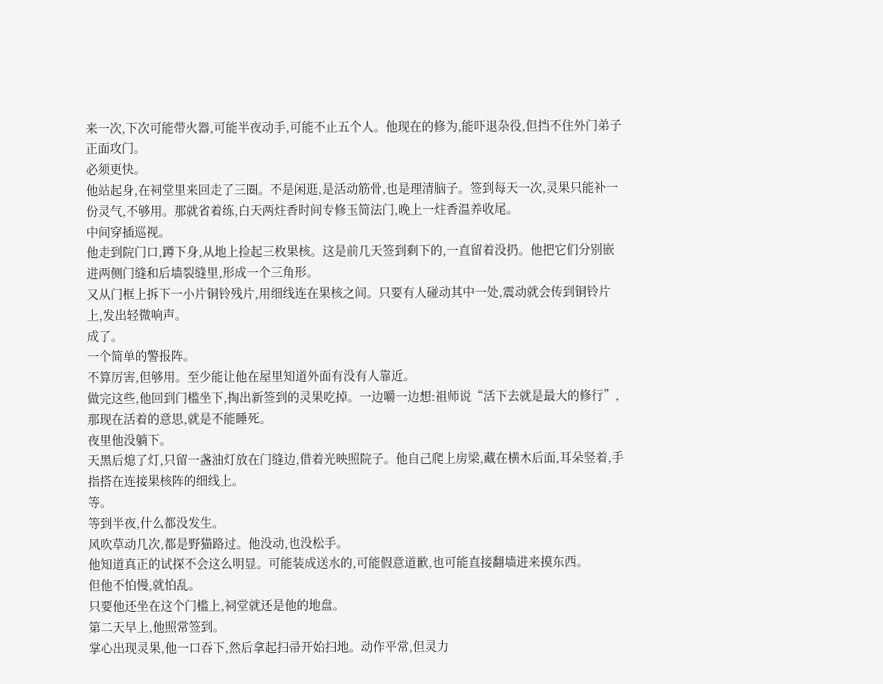来一次,下次可能带火器,可能半夜动手,可能不止五个人。他现在的修为,能吓退杂役,但挡不住外门弟子正面攻门。
必须更快。
他站起身,在祠堂里来回走了三圈。不是闲逛,是活动筋骨,也是理清脑子。签到每天一次,灵果只能补一份灵气,不够用。那就省着练,白天两炷香时间专修玉简法门,晚上一炷香温养收尾。
中间穿插巡视。
他走到院门口,蹲下身,从地上捡起三枚果核。这是前几天签到剩下的,一直留着没扔。他把它们分别嵌进两侧门缝和后墙裂缝里,形成一个三角形。
又从门框上拆下一小片铜铃残片,用细线连在果核之间。只要有人碰动其中一处,震动就会传到铜铃片上,发出轻微响声。
成了。
一个简单的警报阵。
不算厉害,但够用。至少能让他在屋里知道外面有没有人靠近。
做完这些,他回到门槛坐下,掏出新签到的灵果吃掉。一边嚼一边想:祖师说“活下去就是最大的修行”,那现在活着的意思,就是不能睡死。
夜里他没躺下。
天黑后熄了灯,只留一盏油灯放在门缝边,借着光映照院子。他自己爬上房梁,藏在横木后面,耳朵竖着,手指搭在连接果核阵的细线上。
等。
等到半夜,什么都没发生。
风吹草动几次,都是野猫路过。他没动,也没松手。
他知道真正的试探不会这么明显。可能装成送水的,可能假意道歉,也可能直接翻墙进来摸东西。
但他不怕慢,就怕乱。
只要他还坐在这个门槛上,祠堂就还是他的地盘。
第二天早上,他照常签到。
掌心出现灵果,他一口吞下,然后拿起扫帚开始扫地。动作平常,但灵力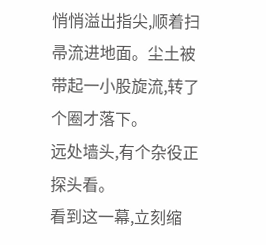悄悄溢出指尖,顺着扫帚流进地面。尘土被带起一小股旋流,转了个圈才落下。
远处墙头,有个杂役正探头看。
看到这一幕,立刻缩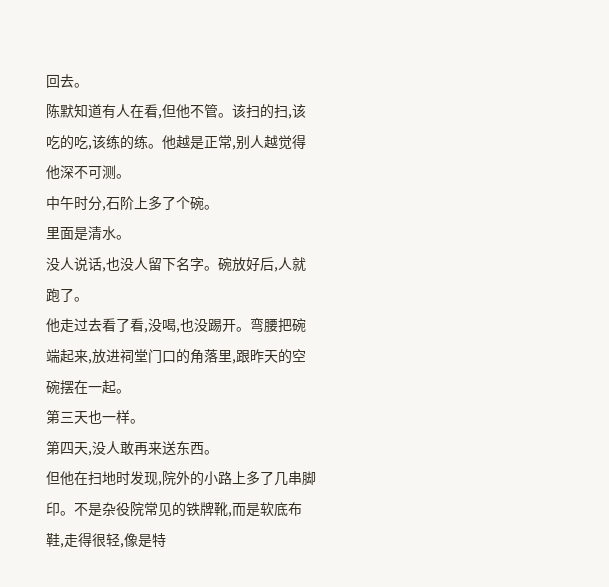回去。
陈默知道有人在看,但他不管。该扫的扫,该吃的吃,该练的练。他越是正常,别人越觉得他深不可测。
中午时分,石阶上多了个碗。
里面是清水。
没人说话,也没人留下名字。碗放好后,人就跑了。
他走过去看了看,没喝,也没踢开。弯腰把碗端起来,放进祠堂门口的角落里,跟昨天的空碗摆在一起。
第三天也一样。
第四天,没人敢再来送东西。
但他在扫地时发现,院外的小路上多了几串脚印。不是杂役院常见的铁牌靴,而是软底布鞋,走得很轻,像是特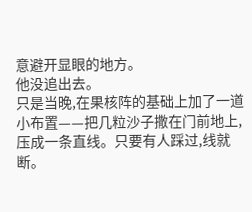意避开显眼的地方。
他没追出去。
只是当晚,在果核阵的基础上加了一道小布置——把几粒沙子撒在门前地上,压成一条直线。只要有人踩过,线就断。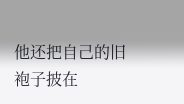他还把自己的旧袍子披在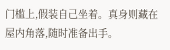门槛上,假装自己坐着。真身则藏在屋内角落,随时准备出手。